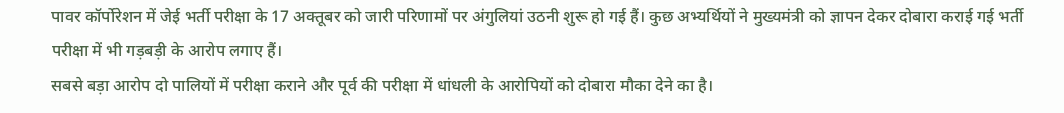पावर कॉर्पोरेशन में जेई भर्ती परीक्षा के 17 अक्तूबर को जारी परिणामों पर अंगुलियां उठनी शुरू हो गई हैं। कुछ अभ्यर्थियों ने मुख्यमंत्री को ज्ञापन देकर दोबारा कराई गई भर्ती परीक्षा में भी गड़बड़ी के आरोप लगाए हैं।
सबसे बड़ा आरोप दो पालियों में परीक्षा कराने और पूर्व की परीक्षा में धांधली के आरोपियों को दोबारा मौका देने का है।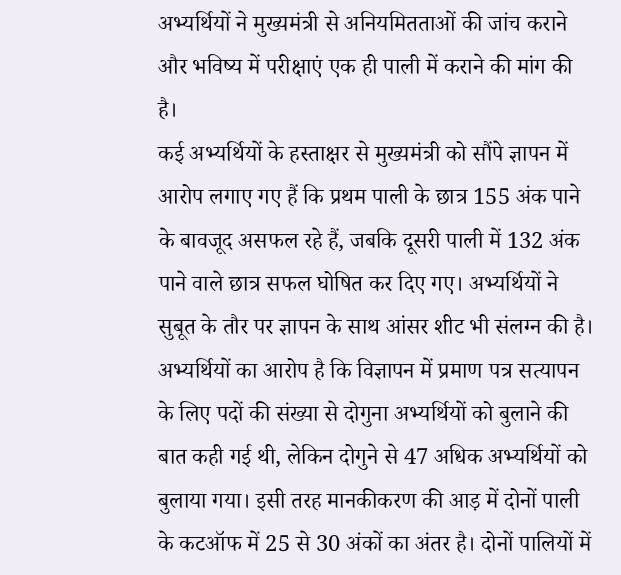अभ्यर्थियों ने मुख्यमंत्री से अनियमितताओं की जांच कराने और भविष्य में परीक्षाएं एक ही पाली में कराने की मांग की है।
कई अभ्यर्थियों के हस्ताक्षर से मुख्यमंत्री को सौंपे ज्ञापन में आरोप लगाए गए हैं कि प्रथम पाली के छात्र 155 अंक पाने के बावजूद असफल रहे हैं, जबकि दूसरी पाली में 132 अंक पाने वाले छात्र सफल घोषित कर दिए गए। अभ्यर्थियों ने सुबूत के तौर पर ज्ञापन के साथ आंसर शीट भी संलग्न की है।
अभ्यर्थियों का आरोप है कि विज्ञापन में प्रमाण पत्र सत्यापन के लिए पदों की संख्या से दोगुना अभ्यर्थियों को बुलाने की बात कही गई थी, लेकिन दोगुने से 47 अधिक अभ्यर्थियों को बुलाया गया। इसी तरह मानकीकरण की आड़ में दोनों पाली के कटऑफ में 25 से 30 अंकों का अंतर है। दोनों पालियों में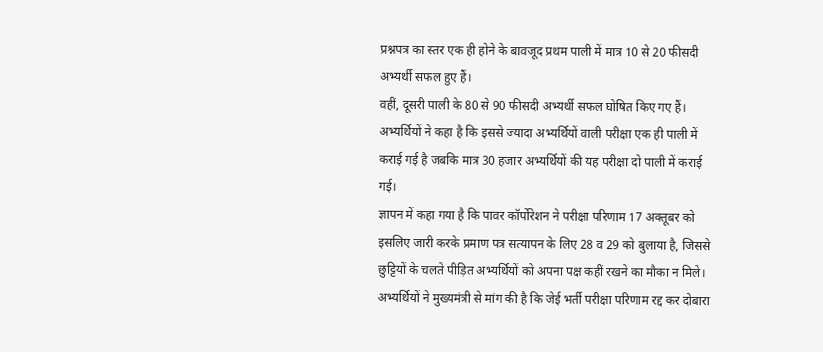प्रश्नपत्र का स्तर एक ही होने के बावजूद प्रथम पाली में मात्र 10 से 20 फीसदी अभ्यर्थी सफल हुए हैं।
वहीं, दूसरी पाली के 80 से 90 फीसदी अभ्यर्थी सफल घोषित किए गए हैं। अभ्यर्थियों ने कहा है कि इससे ज्यादा अभ्यर्थियों वाली परीक्षा एक ही पाली में कराई गई है जबकि मात्र 30 हजार अभ्यर्थियों की यह परीक्षा दो पाली में कराई गई।
ज्ञापन में कहा गया है कि पावर कॉर्पोरेशन ने परीक्षा परिणाम 17 अक्तूबर को इसलिए जारी करके प्रमाण पत्र सत्यापन के लिए 28 व 29 को बुलाया है, जिससे छुट्टियों के चलते पीड़ित अभ्यर्थियों को अपना पक्ष कहीं रखने का मौका न मिले।
अभ्यर्थियों ने मुख्यमंत्री से मांग की है कि जेई भर्ती परीक्षा परिणाम रद्द कर दोबारा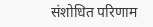संशोधित परिणाम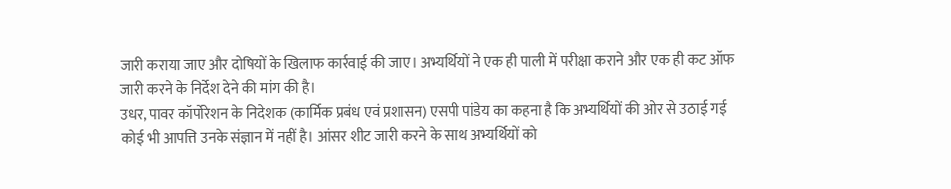जारी कराया जाए और दोषियों के खिलाफ कार्रवाई की जाए। अभ्यर्थियों ने एक ही पाली में परीक्षा कराने और एक ही कट ऑफ जारी करने के निर्देश देने की मांग की है।
उधर, पावर कॉर्पोरेशन के निदेशक (कार्मिक प्रबंध एवं प्रशासन) एसपी पांडेय का कहना है कि अभ्यर्थियों की ओर से उठाई गई कोई भी आपत्ति उनके संज्ञान में नहीं है। आंसर शीट जारी करने के साथ अभ्यर्थियों को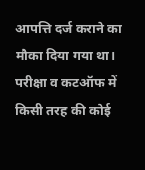आपत्ति दर्ज कराने का मौका दिया गया था। परीक्षा व कटऑफ में किसी तरह की कोई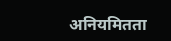अनियमितता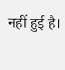नहीं हुई है।